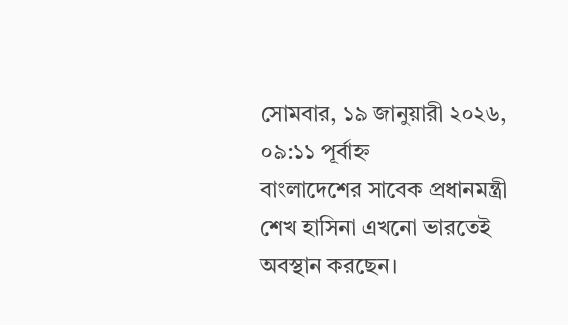সোমবার, ১৯ জানুয়ারী ২০২৬, ০৯:১১ পূর্বাহ্ন
বাংলাদেশের সাবেক প্রধানমন্ত্রী শেখ হাসিনা এখনো ভারতেই অবস্থান করছেন।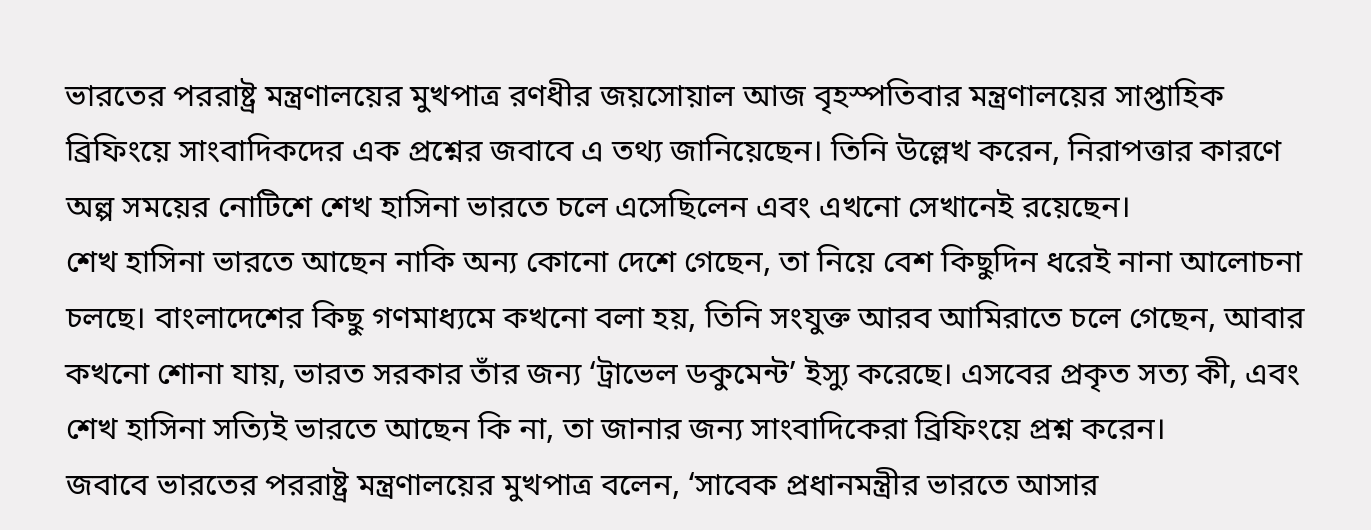ভারতের পররাষ্ট্র মন্ত্রণালয়ের মুখপাত্র রণধীর জয়সোয়াল আজ বৃহস্পতিবার মন্ত্রণালয়ের সাপ্তাহিক ব্রিফিংয়ে সাংবাদিকদের এক প্রশ্নের জবাবে এ তথ্য জানিয়েছেন। তিনি উল্লেখ করেন, নিরাপত্তার কারণে অল্প সময়ের নোটিশে শেখ হাসিনা ভারতে চলে এসেছিলেন এবং এখনো সেখানেই রয়েছেন।
শেখ হাসিনা ভারতে আছেন নাকি অন্য কোনো দেশে গেছেন, তা নিয়ে বেশ কিছুদিন ধরেই নানা আলোচনা চলছে। বাংলাদেশের কিছু গণমাধ্যমে কখনো বলা হয়, তিনি সংযুক্ত আরব আমিরাতে চলে গেছেন, আবার কখনো শোনা যায়, ভারত সরকার তাঁর জন্য ‘ট্রাভেল ডকুমেন্ট’ ইস্যু করেছে। এসবের প্রকৃত সত্য কী, এবং শেখ হাসিনা সত্যিই ভারতে আছেন কি না, তা জানার জন্য সাংবাদিকেরা ব্রিফিংয়ে প্রশ্ন করেন।
জবাবে ভারতের পররাষ্ট্র মন্ত্রণালয়ের মুখপাত্র বলেন, ‘সাবেক প্রধানমন্ত্রীর ভারতে আসার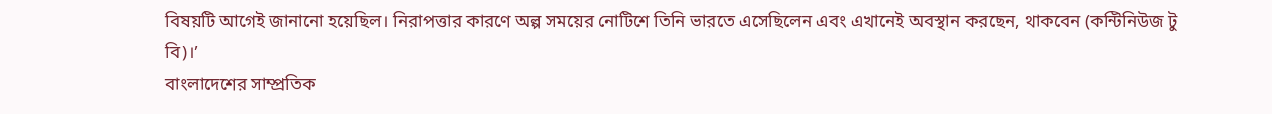বিষয়টি আগেই জানানো হয়েছিল। নিরাপত্তার কারণে অল্প সময়ের নোটিশে তিনি ভারতে এসেছিলেন এবং এখানেই অবস্থান করছেন, থাকবেন (কন্টিনিউজ টু বি)।’
বাংলাদেশের সাম্প্রতিক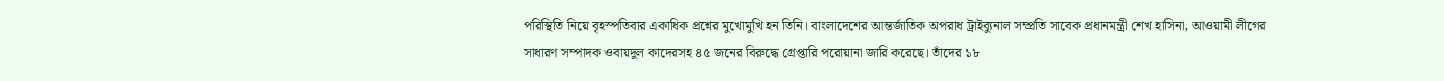পরিস্থিতি নিয়ে বৃহস্পতিবার একাধিক প্রশ্নের মুখোমুখি হন তিনি। বাংলাদেশের আন্তর্জাতিক অপরাধ ট্রাইব্যুনাল সম্প্রতি সাবেক প্রধানমন্ত্রী শেখ হাসিনা, আওয়ামী লীগের সাধারণ সম্পাদক ওবায়দুল কাদেরসহ ৪৫ জনের বিরুদ্ধে গ্রেপ্তারি পরোয়ানা জারি করেছে। তাঁদের ১৮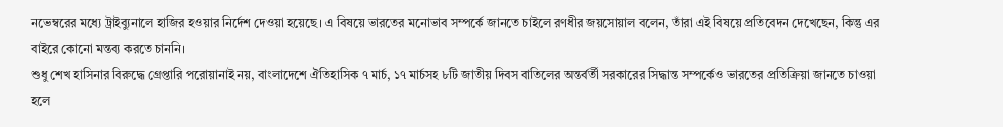নভেম্বরের মধ্যে ট্রাইব্যুনালে হাজির হওয়ার নির্দেশ দেওয়া হয়েছে। এ বিষয়ে ভারতের মনোভাব সম্পর্কে জানতে চাইলে রণধীর জয়সোয়াল বলেন, তাঁরা এই বিষয়ে প্রতিবেদন দেখেছেন, কিন্তু এর বাইরে কোনো মন্তব্য করতে চাননি।
শুধু শেখ হাসিনার বিরুদ্ধে গ্রেপ্তারি পরোয়ানাই নয়, বাংলাদেশে ঐতিহাসিক ৭ মার্চ, ১৭ মার্চসহ ৮টি জাতীয় দিবস বাতিলের অন্তর্বর্তী সরকারের সিদ্ধান্ত সম্পর্কেও ভারতের প্রতিক্রিয়া জানতে চাওয়া হলে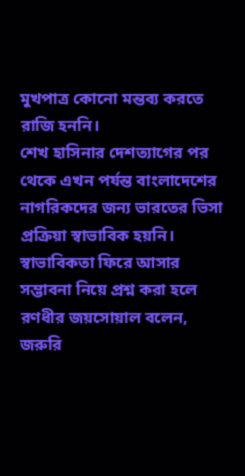মুখপাত্র কোনো মন্তব্য করতে রাজি হননি।
শেখ হাসিনার দেশত্যাগের পর থেকে এখন পর্যন্ত বাংলাদেশের নাগরিকদের জন্য ভারতের ভিসা প্রক্রিয়া স্বাভাবিক হয়নি। স্বাভাবিকতা ফিরে আসার সম্ভাবনা নিয়ে প্রশ্ন করা হলে রণধীর জয়সোয়াল বলেন, জরুরি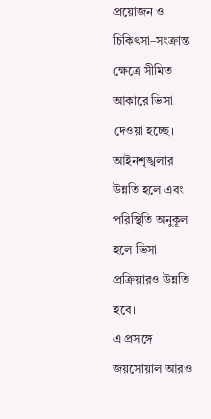প্রয়োজন ও চিকিৎসা–সংক্রান্ত ক্ষেত্রে সীমিত আকারে ভিসা দেওয়া হচ্ছে। আইনশৃঙ্খলার উন্নতি হলে এবং পরিস্থিতি অনুকূল হলে ভিসা প্রক্রিয়ারও উন্নতি হবে।
এ প্রসঙ্গে জয়সোয়াল আরও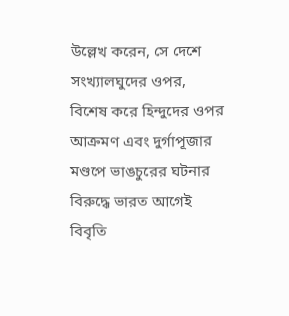উল্লেখ করেন, সে দেশে সংখ্যালঘুদের ওপর, বিশেষ করে হিন্দুদের ওপর আক্রমণ এবং দুর্গাপূজার মণ্ডপে ভাঙচুরের ঘটনার বিরুদ্ধে ভারত আগেই বিবৃতি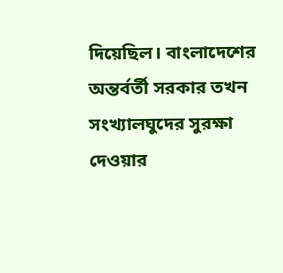দিয়েছিল। বাংলাদেশের অন্তর্বর্তী সরকার তখন সংখ্যালঘুদের সুরক্ষা দেওয়ার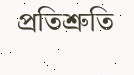প্রতিশ্রুতি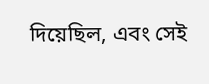দিয়েছিল, এবং সেই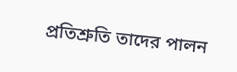প্রতিশ্রুতি তাদের পালন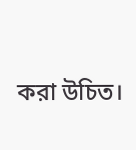করা উচিত।